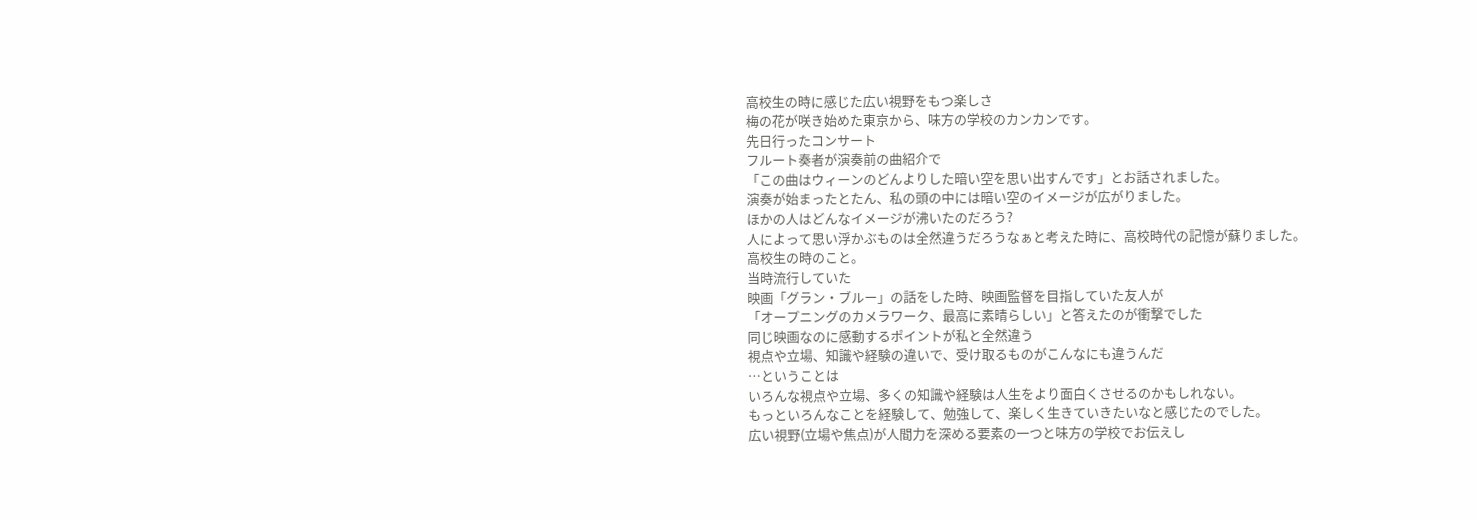高校生の時に感じた広い視野をもつ楽しさ
梅の花が咲き始めた東京から、味方の学校のカンカンです。
先日行ったコンサート
フルート奏者が演奏前の曲紹介で
「この曲はウィーンのどんよりした暗い空を思い出すんです」とお話されました。
演奏が始まったとたん、私の頭の中には暗い空のイメージが広がりました。
ほかの人はどんなイメージが沸いたのだろう?
人によって思い浮かぶものは全然違うだろうなぁと考えた時に、高校時代の記憶が蘇りました。
高校生の時のこと。
当時流行していた
映画「グラン・ブルー」の話をした時、映画監督を目指していた友人が
「オープニングのカメラワーク、最高に素晴らしい」と答えたのが衝撃でした
同じ映画なのに感動するポイントが私と全然違う
視点や立場、知識や経験の違いで、受け取るものがこんなにも違うんだ
…ということは
いろんな視点や立場、多くの知識や経験は人生をより面白くさせるのかもしれない。
もっといろんなことを経験して、勉強して、楽しく生きていきたいなと感じたのでした。
広い視野(立場や焦点)が人間力を深める要素の一つと味方の学校でお伝えし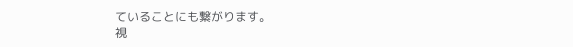ていることにも繋がります。
視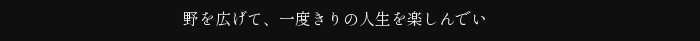野を広げて、一度きりの人生を楽しんでい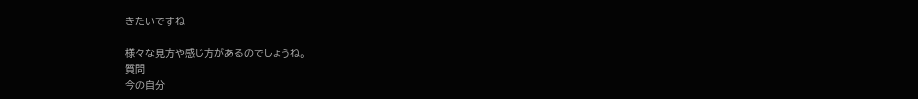きたいですね

様々な見方や感じ方があるのでしょうね。
質問
今の自分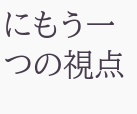にもう一つの視点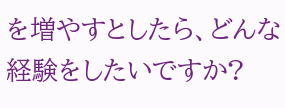を増やすとしたら、どんな経験をしたいですか?